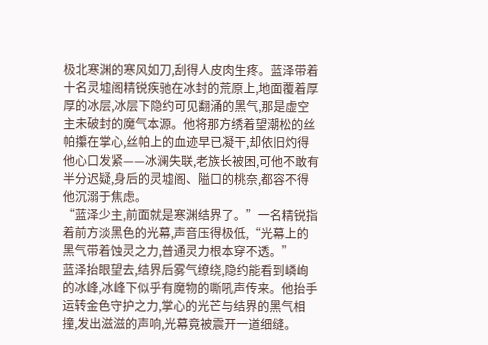极北寒渊的寒风如刀,刮得人皮肉生疼。蓝泽带着十名灵墟阁精锐疾驰在冰封的荒原上,地面覆着厚厚的冰层,冰层下隐约可见翻涌的黑气,那是虚空主未破封的魔气本源。他将那方绣着望潮松的丝帕攥在掌心,丝帕上的血迹早已凝干,却依旧灼得他心口发紧——冰澜失联,老族长被困,可他不敢有半分迟疑,身后的灵墟阁、隘口的桃奈,都容不得他沉溺于焦虑。
“蓝泽少主,前面就是寒渊结界了。”一名精锐指着前方淡黑色的光幕,声音压得极低,“光幕上的黑气带着蚀灵之力,普通灵力根本穿不透。”
蓝泽抬眼望去,结界后雾气缭绕,隐约能看到嶙峋的冰峰,冰峰下似乎有魔物的嘶吼声传来。他抬手运转金色守护之力,掌心的光芒与结界的黑气相撞,发出滋滋的声响,光幕竟被震开一道细缝。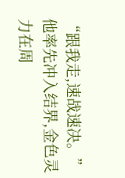“跟我走,速战速决。”他率先冲入结界,金色灵力在周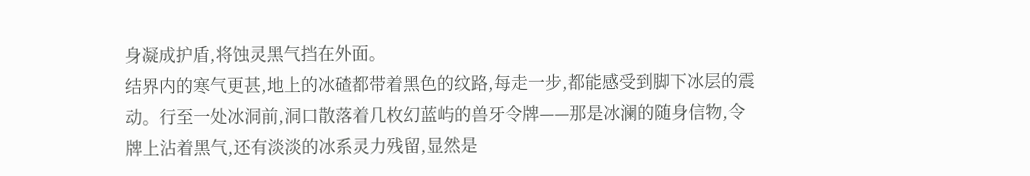身凝成护盾,将蚀灵黑气挡在外面。
结界内的寒气更甚,地上的冰碴都带着黑色的纹路,每走一步,都能感受到脚下冰层的震动。行至一处冰洞前,洞口散落着几枚幻蓝屿的兽牙令牌——那是冰澜的随身信物,令牌上沾着黑气,还有淡淡的冰系灵力残留,显然是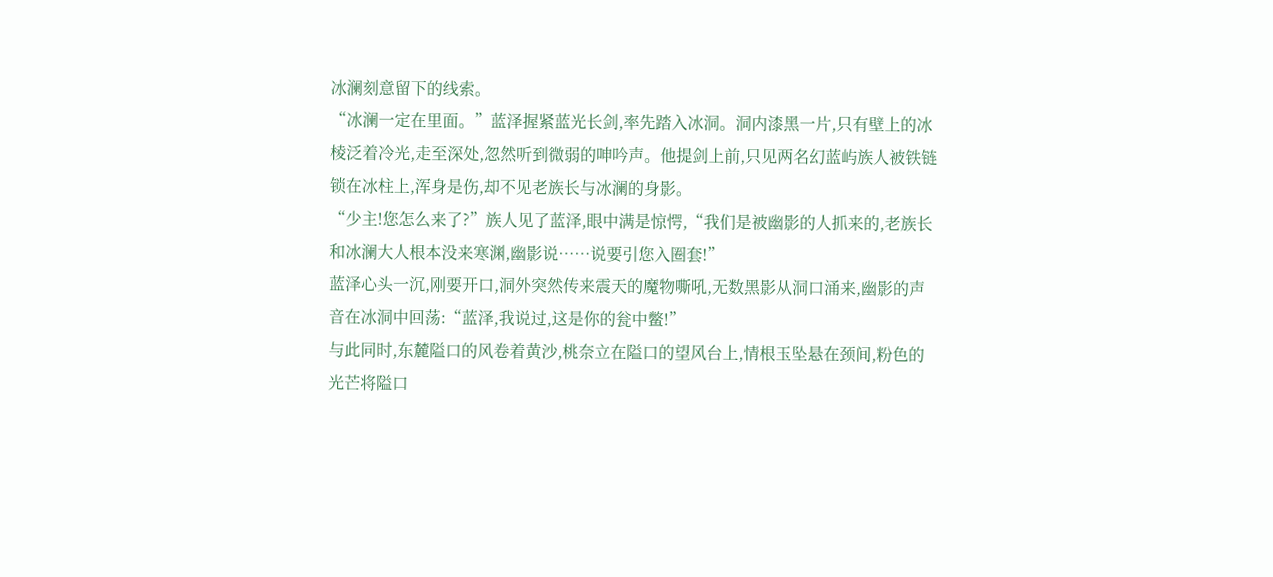冰澜刻意留下的线索。
“冰澜一定在里面。”蓝泽握紧蓝光长剑,率先踏入冰洞。洞内漆黑一片,只有壁上的冰棱泛着冷光,走至深处,忽然听到微弱的呻吟声。他提剑上前,只见两名幻蓝屿族人被铁链锁在冰柱上,浑身是伤,却不见老族长与冰澜的身影。
“少主!您怎么来了?”族人见了蓝泽,眼中满是惊愕,“我们是被幽影的人抓来的,老族长和冰澜大人根本没来寒渊,幽影说……说要引您入圈套!”
蓝泽心头一沉,刚要开口,洞外突然传来震天的魔物嘶吼,无数黑影从洞口涌来,幽影的声音在冰洞中回荡:“蓝泽,我说过,这是你的瓮中鳖!”
与此同时,东麓隘口的风卷着黄沙,桃奈立在隘口的望风台上,情根玉坠悬在颈间,粉色的光芒将隘口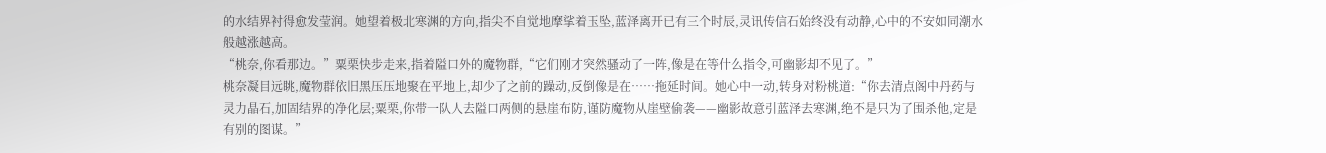的水结界衬得愈发莹润。她望着极北寒渊的方向,指尖不自觉地摩挲着玉坠,蓝泽离开已有三个时辰,灵讯传信石始终没有动静,心中的不安如同潮水般越涨越高。
“桃奈,你看那边。”粟栗快步走来,指着隘口外的魔物群,“它们刚才突然骚动了一阵,像是在等什么指令,可幽影却不见了。”
桃奈凝目远眺,魔物群依旧黑压压地聚在平地上,却少了之前的躁动,反倒像是在……拖延时间。她心中一动,转身对粉桃道:“你去清点阁中丹药与灵力晶石,加固结界的净化层;粟栗,你带一队人去隘口两侧的悬崖布防,谨防魔物从崖壁偷袭——幽影故意引蓝泽去寒渊,绝不是只为了围杀他,定是有别的图谋。”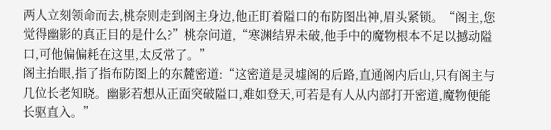两人立刻领命而去,桃奈则走到阁主身边,他正盯着隘口的布防图出神,眉头紧锁。“阁主,您觉得幽影的真正目的是什么?”桃奈问道,“寒渊结界未破,他手中的魔物根本不足以撼动隘口,可他偏偏耗在这里,太反常了。”
阁主抬眼,指了指布防图上的东麓密道:“这密道是灵墟阁的后路,直通阁内后山,只有阁主与几位长老知晓。幽影若想从正面突破隘口,难如登天,可若是有人从内部打开密道,魔物便能长驱直入。”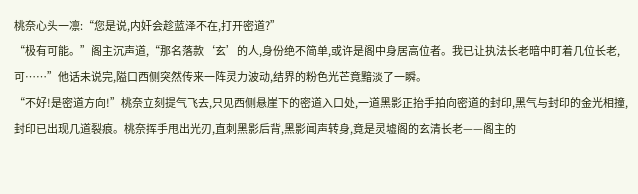桃奈心头一凛:“您是说,内奸会趁蓝泽不在,打开密道?”
“极有可能。”阁主沉声道,“那名落款‘玄’的人,身份绝不简单,或许是阁中身居高位者。我已让执法长老暗中盯着几位长老,可……”他话未说完,隘口西侧突然传来一阵灵力波动,结界的粉色光芒竟黯淡了一瞬。
“不好!是密道方向!”桃奈立刻提气飞去,只见西侧悬崖下的密道入口处,一道黑影正抬手拍向密道的封印,黑气与封印的金光相撞,封印已出现几道裂痕。桃奈挥手甩出光刃,直刺黑影后背,黑影闻声转身,竟是灵墟阁的玄清长老——阁主的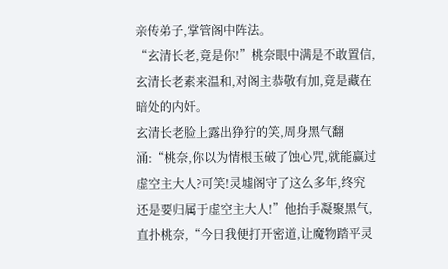亲传弟子,掌管阁中阵法。
“玄清长老,竟是你!”桃奈眼中满是不敢置信,玄清长老素来温和,对阁主恭敬有加,竟是藏在暗处的内奸。
玄清长老脸上露出狰狞的笑,周身黑气翻涌:“桃奈,你以为情根玉破了蚀心咒,就能赢过虚空主大人?可笑!灵墟阁守了这么多年,终究还是要归属于虚空主大人!”他抬手凝聚黑气,直扑桃奈,“今日我便打开密道,让魔物踏平灵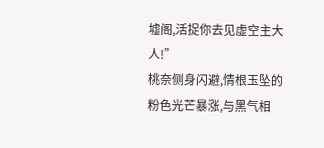墟阁,活捉你去见虚空主大人!”
桃奈侧身闪避,情根玉坠的粉色光芒暴涨,与黑气相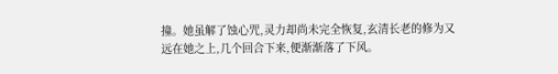撞。她虽解了蚀心咒,灵力却尚未完全恢复,玄清长老的修为又远在她之上,几个回合下来,便渐渐落了下风。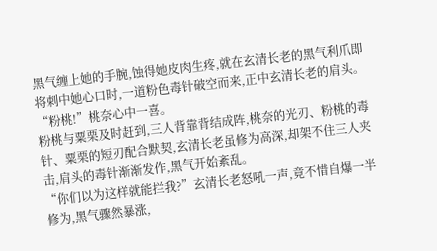黑气缠上她的手腕,蚀得她皮肉生疼,就在玄清长老的黑气利爪即将刺中她心口时,一道粉色毒针破空而来,正中玄清长老的肩头。
“粉桃!”桃奈心中一喜。
粉桃与粟栗及时赶到,三人背靠背结成阵,桃奈的光刃、粉桃的毒针、粟栗的短刃配合默契,玄清长老虽修为高深,却架不住三人夹击,肩头的毒针渐渐发作,黑气开始紊乱。
“你们以为这样就能拦我?”玄清长老怒吼一声,竟不惜自爆一半修为,黑气骤然暴涨,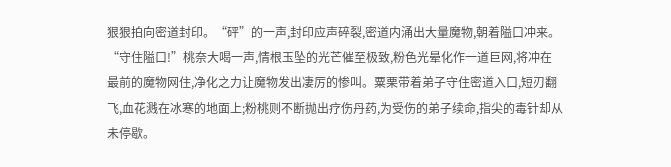狠狠拍向密道封印。“砰”的一声,封印应声碎裂,密道内涌出大量魔物,朝着隘口冲来。
“守住隘口!”桃奈大喝一声,情根玉坠的光芒催至极致,粉色光晕化作一道巨网,将冲在最前的魔物网住,净化之力让魔物发出凄厉的惨叫。粟栗带着弟子守住密道入口,短刃翻飞,血花溅在冰寒的地面上;粉桃则不断抛出疗伤丹药,为受伤的弟子续命,指尖的毒针却从未停歇。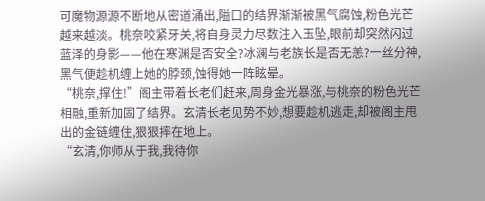可魔物源源不断地从密道涌出,隘口的结界渐渐被黑气腐蚀,粉色光芒越来越淡。桃奈咬紧牙关,将自身灵力尽数注入玉坠,眼前却突然闪过蓝泽的身影——他在寒渊是否安全?冰澜与老族长是否无恙?一丝分神,黑气便趁机缠上她的脖颈,蚀得她一阵眩晕。
“桃奈,撑住!”阁主带着长老们赶来,周身金光暴涨,与桃奈的粉色光芒相融,重新加固了结界。玄清长老见势不妙,想要趁机逃走,却被阁主甩出的金链缠住,狠狠摔在地上。
“玄清,你师从于我,我待你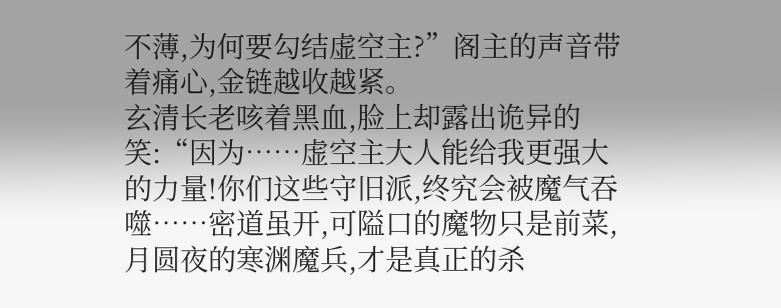不薄,为何要勾结虚空主?”阁主的声音带着痛心,金链越收越紧。
玄清长老咳着黑血,脸上却露出诡异的笑:“因为……虚空主大人能给我更强大的力量!你们这些守旧派,终究会被魔气吞噬……密道虽开,可隘口的魔物只是前菜,月圆夜的寒渊魔兵,才是真正的杀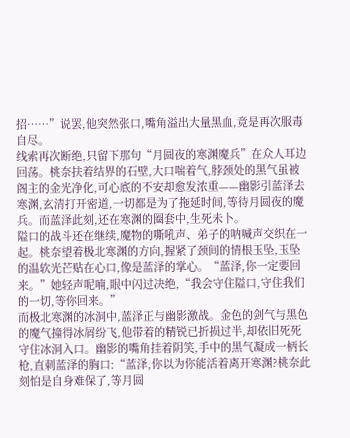招……”说罢,他突然张口,嘴角溢出大量黑血,竟是再次服毒自尽。
线索再次断绝,只留下那句“月圆夜的寒渊魔兵”在众人耳边回荡。桃奈扶着结界的石壁,大口喘着气,脖颈处的黑气虽被阁主的金光净化,可心底的不安却愈发浓重——幽影引蓝泽去寒渊,玄清打开密道,一切都是为了拖延时间,等待月圆夜的魔兵。而蓝泽此刻,还在寒渊的圈套中,生死未卜。
隘口的战斗还在继续,魔物的嘶吼声、弟子的呐喊声交织在一起。桃奈望着极北寒渊的方向,握紧了颈间的情根玉坠,玉坠的温软光芒贴在心口,像是蓝泽的掌心。“蓝泽,你一定要回来。”她轻声呢喃,眼中闪过决绝,“我会守住隘口,守住我们的一切,等你回来。”
而极北寒渊的冰洞中,蓝泽正与幽影激战。金色的剑气与黑色的魔气撞得冰屑纷飞,他带着的精锐已折损过半,却依旧死死守住冰洞入口。幽影的嘴角挂着阴笑,手中的黑气凝成一柄长枪,直刺蓝泽的胸口:“蓝泽,你以为你能活着离开寒渊?桃奈此刻怕是自身难保了,等月圆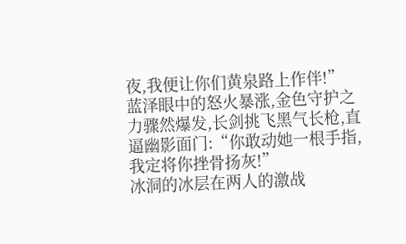夜,我便让你们黄泉路上作伴!”
蓝泽眼中的怒火暴涨,金色守护之力骤然爆发,长剑挑飞黑气长枪,直逼幽影面门:“你敢动她一根手指,我定将你挫骨扬灰!”
冰洞的冰层在两人的激战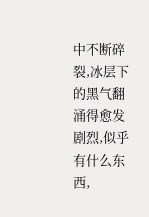中不断碎裂,冰层下的黑气翻涌得愈发剧烈,似乎有什么东西,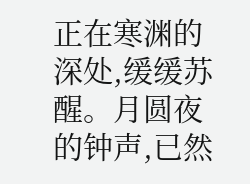正在寒渊的深处,缓缓苏醒。月圆夜的钟声,已然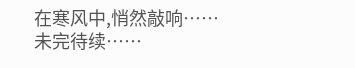在寒风中,悄然敲响……
未完待续……